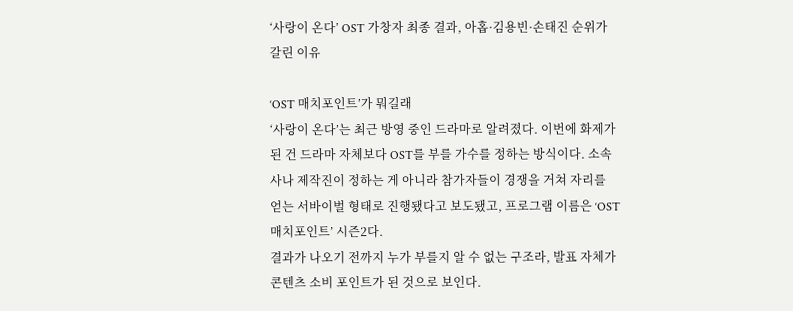‘사랑이 온다’ OST 가창자 최종 결과, 아홉·김용빈·손태진 순위가 갈린 이유

‘OST 매치포인트’가 뭐길래
‘사랑이 온다’는 최근 방영 중인 드라마로 알려졌다. 이번에 화제가 된 건 드라마 자체보다 OST를 부를 가수를 정하는 방식이다. 소속사나 제작진이 정하는 게 아니라 참가자들이 경쟁을 거쳐 자리를 얻는 서바이벌 형태로 진행됐다고 보도됐고, 프로그램 이름은 ‘OST 매치포인트’ 시즌2다.
결과가 나오기 전까지 누가 부를지 알 수 없는 구조라, 발표 자체가 콘텐츠 소비 포인트가 된 것으로 보인다.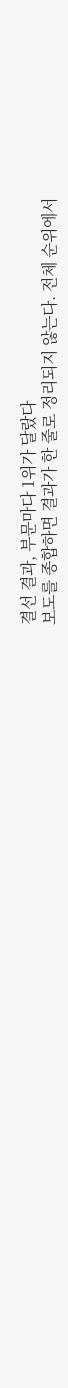결선 결과, 부문마다 1위가 달랐다
보도를 종합하면 결과가 한 줄로 정리되지 않는다. 전체 순위에서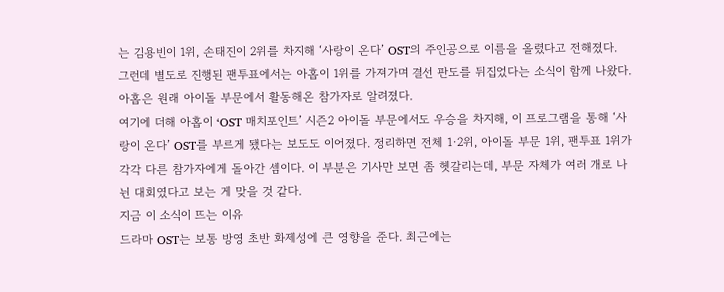는 김용빈이 1위, 손태진이 2위를 차지해 ‘사랑이 온다’ OST의 주인공으로 이름을 올렸다고 전해졌다.
그런데 별도로 진행된 팬투표에서는 아홉이 1위를 가져가며 결선 판도를 뒤집었다는 소식이 함께 나왔다. 아홉은 원래 아이돌 부문에서 활동해온 참가자로 알려졌다.
여기에 더해 아홉이 ‘OST 매치포인트’ 시즌2 아이돌 부문에서도 우승을 차지해, 이 프로그램을 통해 ‘사랑이 온다’ OST를 부르게 됐다는 보도도 이어졌다. 정리하면 전체 1·2위, 아이돌 부문 1위, 팬투표 1위가 각각 다른 참가자에게 돌아간 셈이다. 이 부분은 기사만 보면 좀 헷갈리는데, 부문 자체가 여러 개로 나뉜 대회였다고 보는 게 맞을 것 같다.
지금 이 소식이 뜨는 이유
드라마 OST는 보통 방영 초반 화제성에 큰 영향을 준다. 최근에는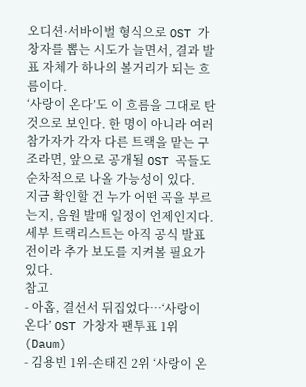오디션·서바이벌 형식으로 OST 가창자를 뽑는 시도가 늘면서, 결과 발표 자체가 하나의 볼거리가 되는 흐름이다.
‘사랑이 온다’도 이 흐름을 그대로 탄 것으로 보인다. 한 명이 아니라 여러 참가자가 각자 다른 트랙을 맡는 구조라면, 앞으로 공개될 OST 곡들도 순차적으로 나올 가능성이 있다.
지금 확인할 건 누가 어떤 곡을 부르는지, 음원 발매 일정이 언제인지다. 세부 트랙리스트는 아직 공식 발표 전이라 추가 보도를 지켜볼 필요가 있다.
참고
- 아홉, 결선서 뒤집었다…‘사랑이 온다’ OST 가창자 팬투표 1위 (Daum)
- 김용빈 1위-손태진 2위 ‘사랑이 온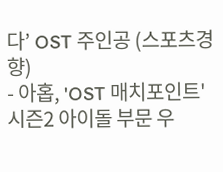다’ OST 주인공 (스포츠경향)
- 아홉, 'OST 매치포인트' 시즌2 아이돌 부문 우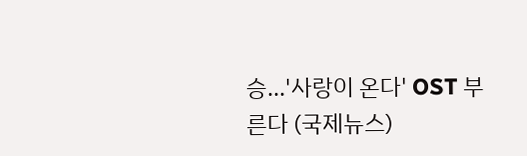승...'사랑이 온다' OST 부른다 (국제뉴스)